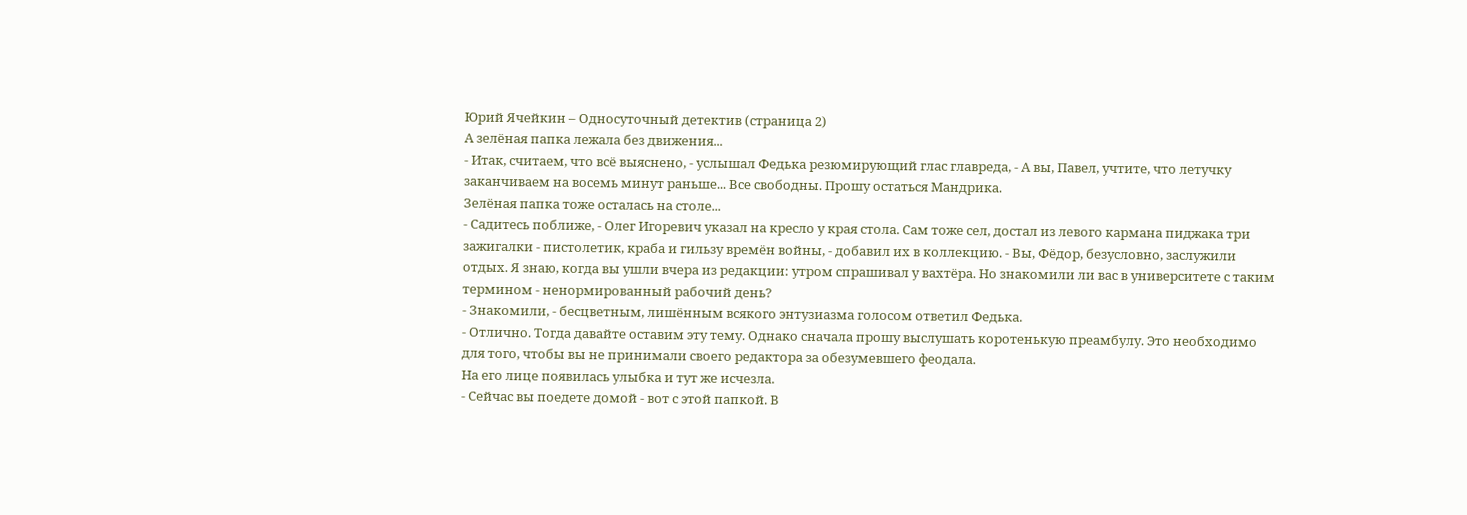Юрий Ячейкин – Односуточный детектив (страница 2)
А зелёная папка лежала без движения...
- Итак, считаем, что всё выяснено, - услышал Федька резюмирующий глас главреда, - А вы, Павел, учтите, что летучку заканчиваем на восемь минут раньше... Все свободны. Прошу остаться Мандрика.
Зелёная папка тоже осталась на столе...
- Садитесь поближе, - Олег Игоревич указал на кресло у края стола. Сам тоже сел, достал из левого кармана пиджака три зажигалки - пистолетик, краба и гильзу времён войны, - добавил их в коллекцию. - Вы, Фёдор, безусловно, заслужили отдых. Я знаю, когда вы ушли вчера из редакции: утром спрашивал у вахтёра. Но знакомили ли вас в университете с таким термином - ненормированный рабочий день?
- Знакомили, - бесцветным, лишённым всякого энтузиазма голосом ответил Федька.
- Отлично. Тогда давайте оставим эту тему. Однако сначала прошу выслушать коротенькую преамбулу. Это необходимо для того, чтобы вы не принимали своего редактора за обезумевшего феодала.
На его лице появилась улыбка и тут же исчезла.
- Сейчас вы поедете домой - вот с этой папкой. В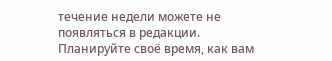течение недели можете не появляться в редакции. Планируйте своё время, как вам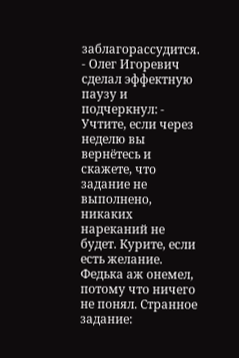заблагорассудится. - Олег Игоревич сделал эффектную паузу и подчеркнул: - Учтите, если через неделю вы вернётесь и скажете, что задание не выполнено, никаких нареканий не будет. Курите, если есть желание.
Федька аж онемел, потому что ничего не понял. Странное задание: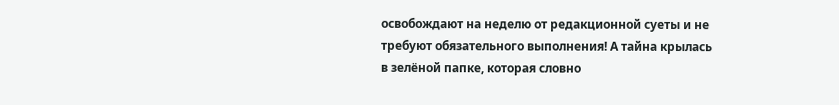освобождают на неделю от редакционной суеты и не требуют обязательного выполнения! А тайна крылась в зелёной папке, которая словно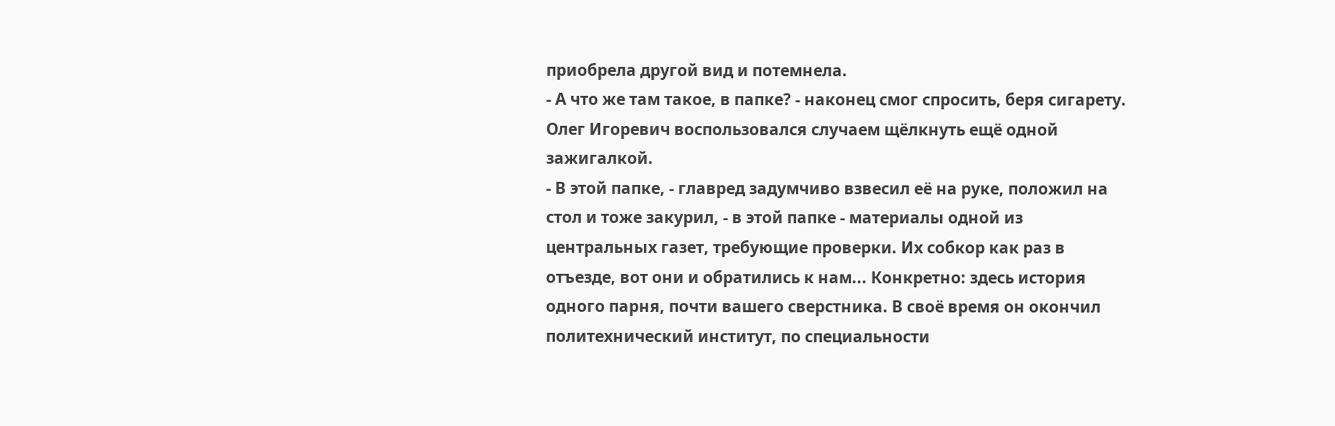приобрела другой вид и потемнела.
- А что же там такое, в папке? - наконец смог спросить, беря сигарету.
Олег Игоревич воспользовался случаем щёлкнуть ещё одной зажигалкой.
- В этой папке, - главред задумчиво взвесил её на руке, положил на стол и тоже закурил, - в этой папке - материалы одной из центральных газет, требующие проверки. Их собкор как раз в отъезде, вот они и обратились к нам... Конкретно: здесь история одного парня, почти вашего сверстника. В своё время он окончил политехнический институт, по специальности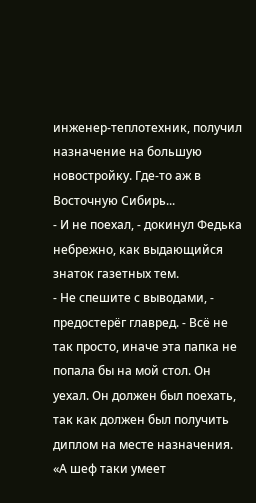инженер-теплотехник, получил назначение на большую новостройку. Где-то аж в Восточную Сибирь...
- И не поехал, - докинул Федька небрежно, как выдающийся знаток газетных тем.
- Не спешите с выводами, - предостерёг главред. - Всё не так просто, иначе эта папка не попала бы на мой стол. Он уехал. Он должен был поехать, так как должен был получить диплом на месте назначения.
«А шеф таки умеет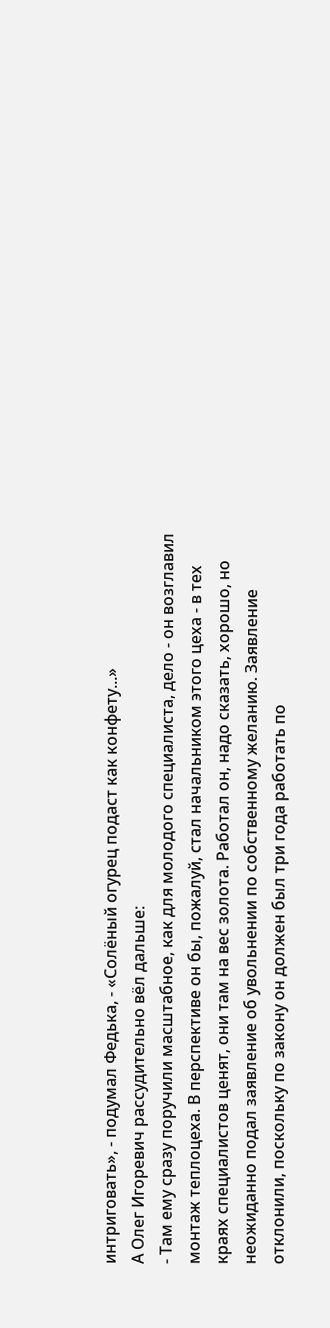интриговать», - подумал Федька, - «Солёный огурец подаст как конфету...»
А Олег Игоревич рассудительно вёл дальше:
- Там ему сразу поручили масштабное, как для молодого специалиста, дело - он возглавил монтаж теплоцеха. В перспективе он бы, пожалуй, стал начальником этого цеха - в тех краях специалистов ценят, они там на вес золота. Работал он, надо сказать, хорошо, но неожиданно подал заявление об увольнении по собственному желанию. Заявление отклонили, поскольку по закону он должен был три года работать по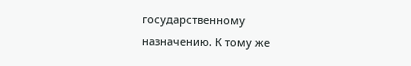государственному назначению. К тому же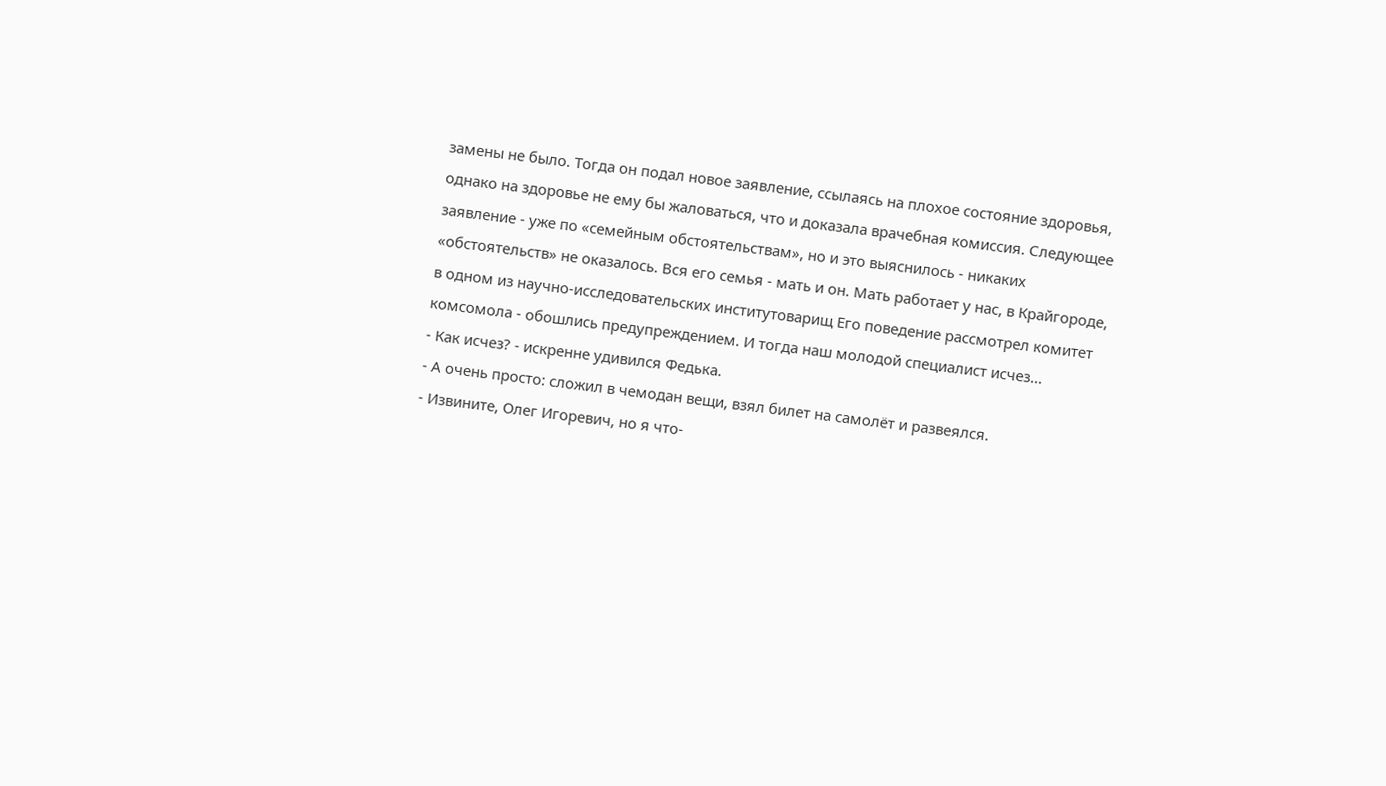замены не было. Тогда он подал новое заявление, ссылаясь на плохое состояние здоровья, однако на здоровье не ему бы жаловаться, что и доказала врачебная комиссия. Следующее заявление - уже по «семейным обстоятельствам», но и это выяснилось - никаких «обстоятельств» не оказалось. Вся его семья - мать и он. Мать работает у нас, в Крайгороде, в одном из научно-исследовательских институтоварищ Его поведение рассмотрел комитет комсомола - обошлись предупреждением. И тогда наш молодой специалист исчез...
- Как исчез? - искренне удивился Федька.
- А очень просто: сложил в чемодан вещи, взял билет на самолёт и развеялся.
- Извините, Олег Игоревич, но я что-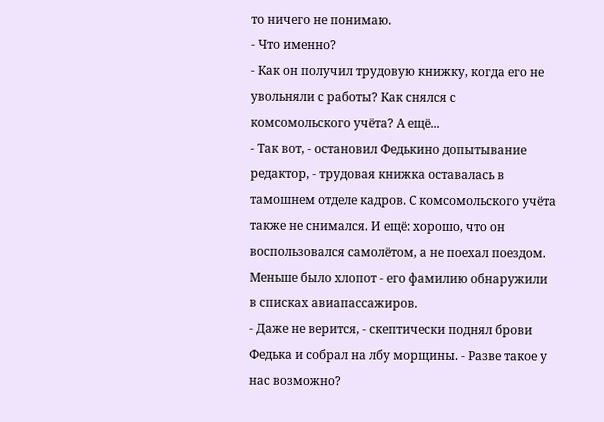то ничего не понимаю.
- Что именно?
- Как он получил трудовую книжку, когда его не увольняли с работы? Как снялся с комсомольского учёта? А ещё...
- Так вот, - остановил Федькино допытывание редактор, - трудовая книжка оставалась в тамошнем отделе кадров. С комсомольского учёта также не снимался. И ещё: хорошо, что он воспользовался самолётом, а не поехал поездом. Меньше было хлопот - его фамилию обнаружили в списках авиапассажиров.
- Даже не верится, - скептически поднял брови Федька и собрал на лбу морщины. - Разве такое у нас возможно?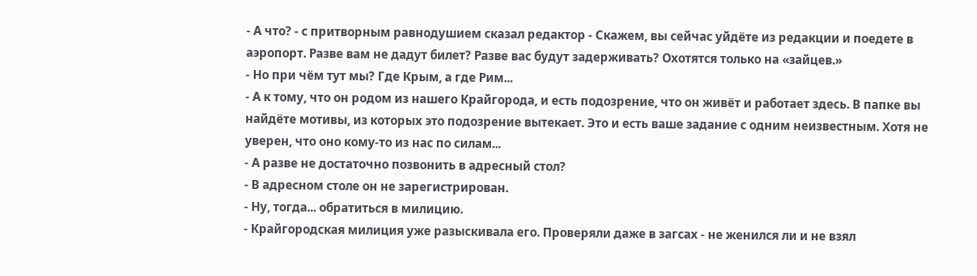- А что? - с притворным равнодушием сказал редактор - Скажем, вы сейчас уйдёте из редакции и поедете в аэропорт. Разве вам не дадут билет? Разве вас будут задерживать? Охотятся только на «зайцев.»
- Но при чём тут мы? Где Крым, а где Рим...
- А к тому, что он родом из нашего Крайгорода, и есть подозрение, что он живёт и работает здесь. В папке вы найдёте мотивы, из которых это подозрение вытекает. Это и есть ваше задание с одним неизвестным. Хотя не уверен, что оно кому-то из нас по силам...
- А разве не достаточно позвонить в адресный стол?
- В адресном столе он не зарегистрирован.
- Ну, тогда... обратиться в милицию.
- Крайгородская милиция уже разыскивала его. Проверяли даже в загсах - не женился ли и не взял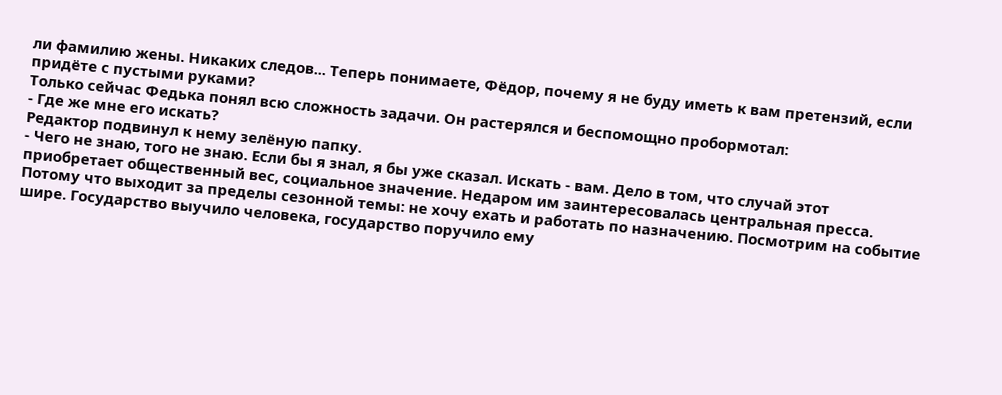ли фамилию жены. Никаких следов... Теперь понимаете, Фёдор, почему я не буду иметь к вам претензий, если придёте с пустыми руками?
Только сейчас Федька понял всю сложность задачи. Он растерялся и беспомощно пробормотал:
- Где же мне его искать?
Редактор подвинул к нему зелёную папку.
- Чего не знаю, того не знаю. Если бы я знал, я бы уже сказал. Искать - вам. Дело в том, что случай этот приобретает общественный вес, социальное значение. Недаром им заинтересовалась центральная пресса. Потому что выходит за пределы сезонной темы: не хочу ехать и работать по назначению. Посмотрим на событие шире. Государство выучило человека, государство поручило ему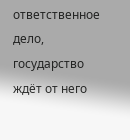ответственное дело, государство ждёт от него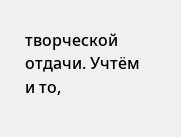творческой отдачи. Учтём и то,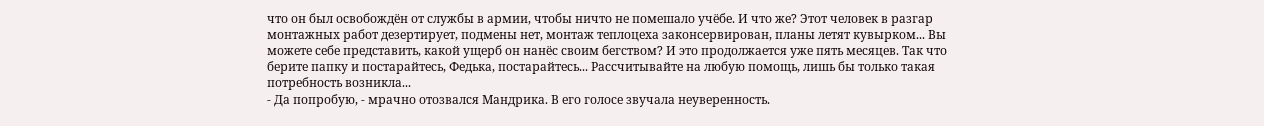что он был освобождён от службы в армии, чтобы ничто не помешало учёбе. И что же? Этот человек в разгар монтажных работ дезертирует, подмены нет, монтаж теплоцеха законсервирован, планы летят кувырком... Вы можете себе представить, какой ущерб он нанёс своим бегством? И это продолжается уже пять месяцев. Так что берите папку и постарайтесь, Федька, постарайтесь... Рассчитывайте на любую помощь, лишь бы только такая потребность возникла...
- Да попробую, - мрачно отозвался Мандрика. В его голосе звучала неуверенность.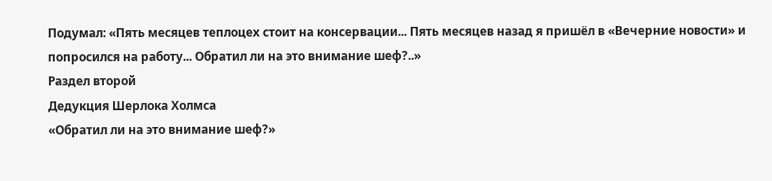Подумал: «Пять месяцев теплоцех стоит на консервации... Пять месяцев назад я пришёл в «Вечерние новости» и попросился на работу... Обратил ли на это внимание шеф?..»
Раздел второй
Дедукция Шерлока Холмса
«Обратил ли на это внимание шеф?»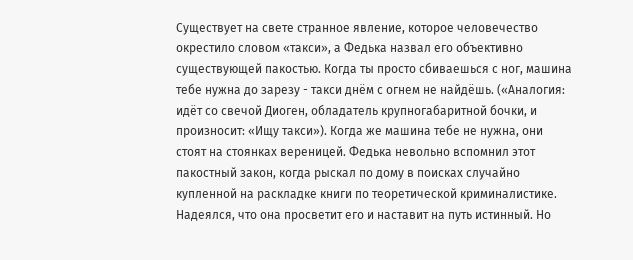Существует на свете странное явление, которое человечество окрестило словом «такси», а Федька назвал его объективно существующей пакостью. Когда ты просто сбиваешься с ног, машина тебе нужна до зарезу - такси днём с огнем не найдёшь. («Аналогия: идёт со свечой Диоген, обладатель крупногабаритной бочки, и произносит: «Ищу такси»). Когда же машина тебе не нужна, они стоят на стоянках вереницей. Федька невольно вспомнил этот пакостный закон, когда рыскал по дому в поисках случайно купленной на раскладке книги по теоретической криминалистике. Надеялся, что она просветит его и наставит на путь истинный. Но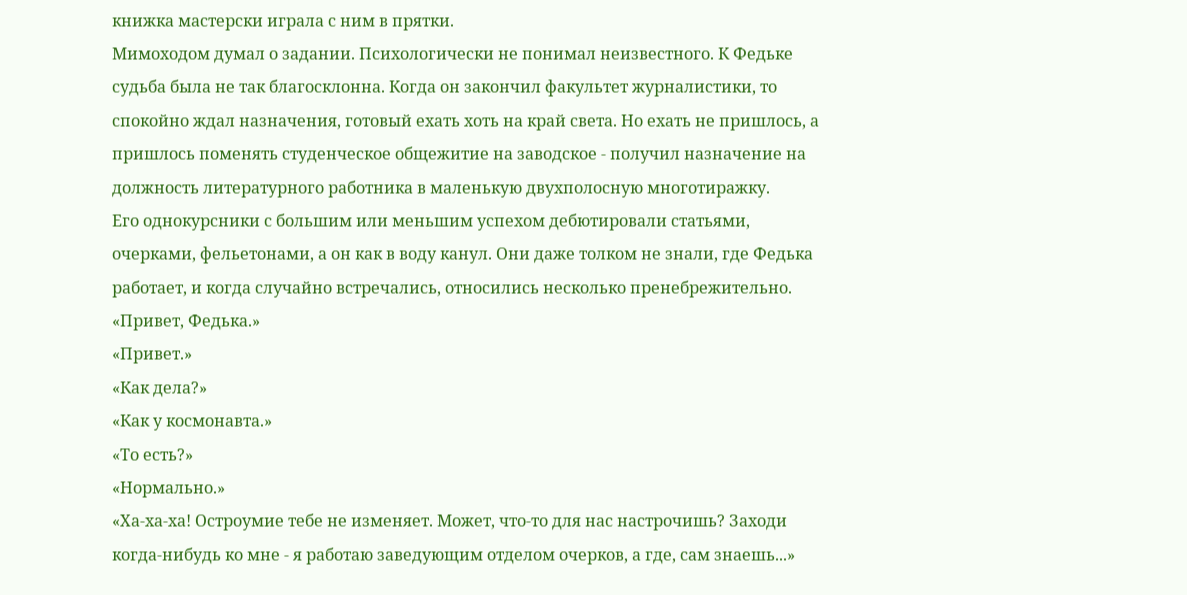книжка мастерски играла с ним в прятки.
Мимоходом думал о задании. Психологически не понимал неизвестного. К Федьке судьба была не так благосклонна. Когда он закончил факультет журналистики, то спокойно ждал назначения, готовый ехать хоть на край света. Но ехать не пришлось, а пришлось поменять студенческое общежитие на заводское - получил назначение на должность литературного работника в маленькую двухполосную многотиражку.
Его однокурсники с большим или меньшим успехом дебютировали статьями, очерками, фельетонами, а он как в воду канул. Они даже толком не знали, где Федька работает, и когда случайно встречались, относились несколько пренебрежительно.
«Привет, Федька.»
«Привет.»
«Как дела?»
«Как у космонавта.»
«То есть?»
«Нормально.»
«Ха-ха-ха! Остроумие тебе не изменяет. Может, что-то для нас настрочишь? Заходи когда-нибудь ко мне - я работаю заведующим отделом очерков, а где, сам знаешь...»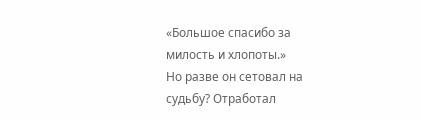«Большое спасибо за милость и хлопоты.»
Но разве он сетовал на судьбу? Отработал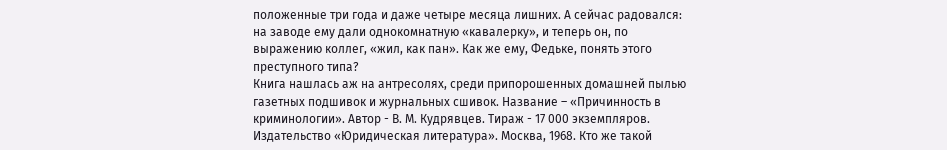положенные три года и даже четыре месяца лишних. А сейчас радовался: на заводе ему дали однокомнатную «кавалерку», и теперь он, по выражению коллег, «жил, как пан». Как же ему, Федьке, понять этого преступного типа?
Книга нашлась аж на антресолях, среди припорошенных домашней пылью газетных подшивок и журнальных сшивок. Название – «Причинность в криминологии». Автор - В. М. Кудрявцев. Тираж - 17 000 экземпляров. Издательство «Юридическая литература». Москва, 1968. Кто же такой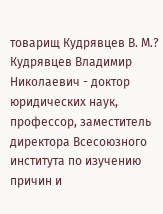товарищ Кудрявцев В. М.? Кудрявцев Владимир Николаевич - доктор юридических наук, профессор, заместитель директора Всесоюзного института по изучению причин и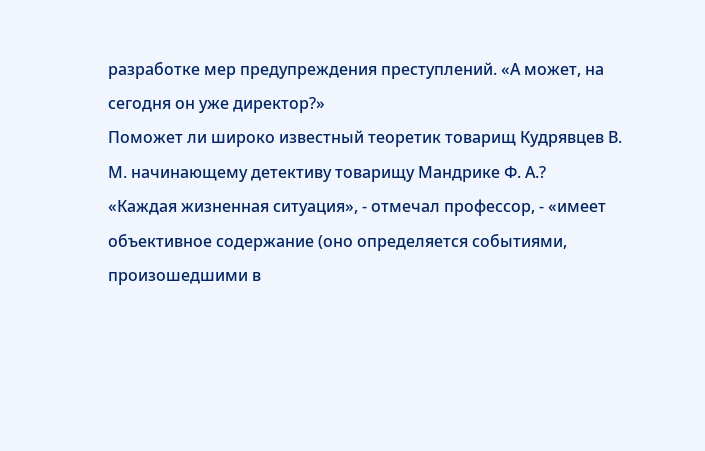разработке мер предупреждения преступлений. «А может, на сегодня он уже директор?»
Поможет ли широко известный теоретик товарищ Кудрявцев В. М. начинающему детективу товарищу Мандрике Ф. А.?
«Каждая жизненная ситуация», - отмечал профессор, - «имеет объективное содержание (оно определяется событиями, произошедшими в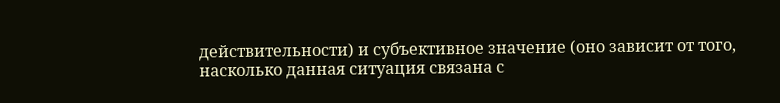действительности) и субъективное значение (оно зависит от того, насколько данная ситуация связана с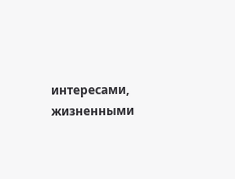интересами, жизненными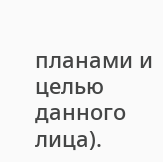планами и целью данного лица).